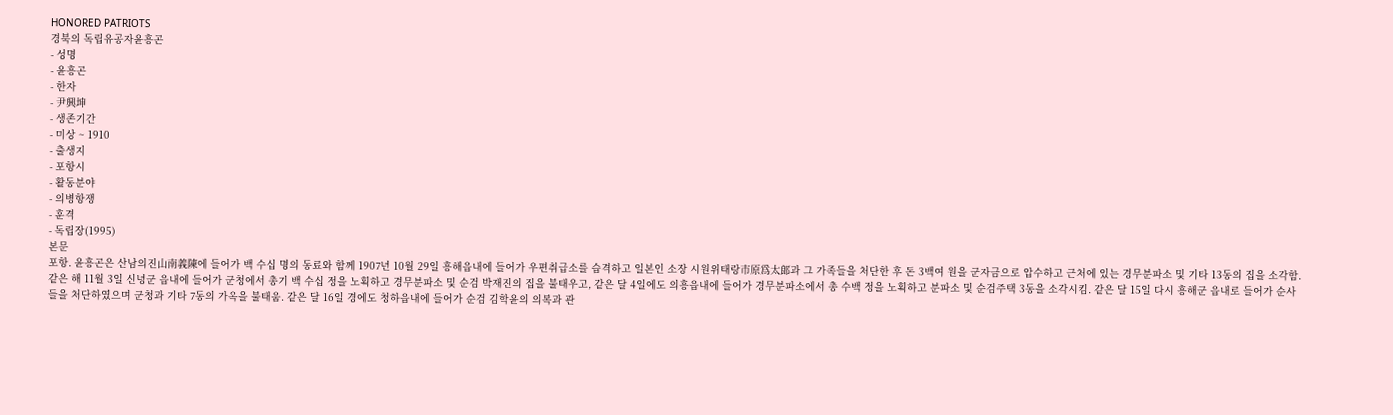HONORED PATRIOTS
경북의 독립유공자윤흥곤
- 성명
- 윤흥곤
- 한자
- 尹興坤
- 생존기간
- 미상 ~ 1910
- 출생지
- 포항시
- 활동분야
- 의병항쟁
- 훈격
- 독립장(1995)
본문
포항. 윤흥곤은 산남의진山南義陳에 들어가 백 수십 명의 동료와 함께 1907년 10월 29일 흥해읍내에 들어가 우편취급소를 습격하고 일본인 소장 시원위태랑市原爲太郞과 그 가족들을 처단한 후 돈 3백여 원을 군자금으로 압수하고 근처에 있는 경무분파소 및 기타 13동의 집을 소각함. 같은 해 11월 3일 신녕군 읍내에 들어가 군청에서 총기 백 수십 정을 노획하고 경무분파소 및 순검 박재진의 집을 불태우고, 같은 달 4일에도 의흥읍내에 들어가 경무분파소에서 총 수백 정을 노획하고 분파소 및 순검주택 3동을 소각시킴. 같은 달 15일 다시 흥해군 읍내로 들어가 순사들을 처단하였으며 군청과 기타 7동의 가옥을 불태움. 같은 달 16일 경에도 청하읍내에 들어가 순검 김학윤의 의복과 관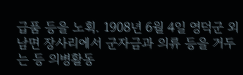급품 등을 노획. 1908년 6월 4일 영덕군 외남면 장사리에서 군자금과 의류 등을 거두는 등 의병활동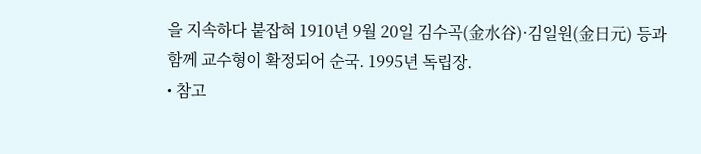을 지속하다 붙잡혀 1910년 9월 20일 김수곡(金水谷)·김일원(金日元) 등과 함께 교수형이 확정되어 순국. 1995년 독립장.
• 참고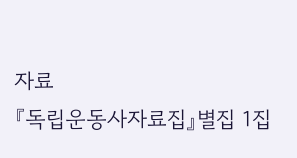자료
『독립운동사자료집』별집 1집